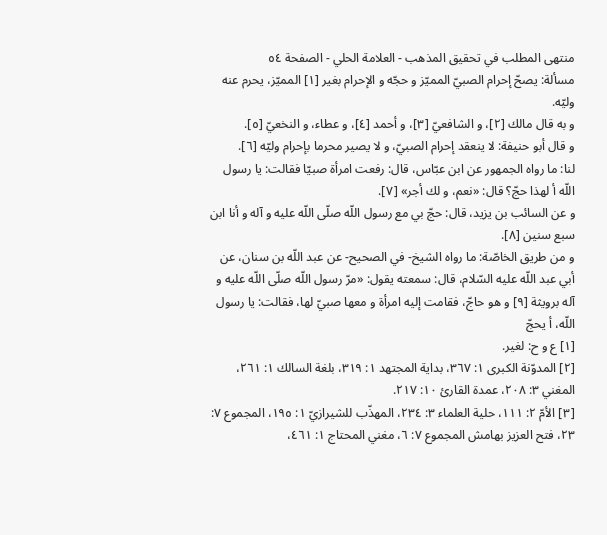منتهى المطلب في تحقيق المذهب - العلامة الحلي - الصفحة ٥٤
مسألة: يصحّ إحرام الصبيّ المميّز و حجّه و الإحرام بغير [١] المميّز، يحرم عنه وليّه.
و به قال مالك [٢]، و الشافعيّ [٣]، و أحمد [٤]، و عطاء، و النخعيّ [٥].
و قال أبو حنيفة: لا ينعقد إحرام الصبيّ، و لا يصير محرما بإحرام وليّه [٦].
لنا: ما رواه الجمهور عن ابن عبّاس، قال: رفعت امرأة صبيّا فقالت: يا رسول اللّه أ لهذا حجّ؟ قال: «نعم، و لك أجر» [٧].
و عن السائب بن يزيد، قال: حجّ بي مع رسول اللّه صلّى اللّه عليه و آله و أنا ابن سبع سنين [٨].
و من طريق الخاصّة: ما رواه الشيخ- في الصحيح- عن عبد اللّه بن سنان، عن أبي عبد اللّه عليه السّلام، قال: سمعته يقول: «مرّ رسول اللّه صلّى اللّه عليه و آله برويثة [٩] و هو حاجّ، فقامت إليه امرأة و معها صبيّ لها، فقالت: يا رسول اللّه، أ يحجّ
[١] ع و ح: لغير.
[٢] المدوّنة الكبرى ١: ٣٦٧، بداية المجتهد ١: ٣١٩، بلغة السالك ١: ٢٦١، المغني ٣: ٢٠٨، عمدة القارئ ١٠: ٢١٧.
[٣] الأمّ ٢: ١١١، حلية العلماء ٣: ٢٣٤، المهذّب للشيرازيّ ١: ١٩٥، المجموع ٧: ٢٣، فتح العزيز بهامش المجموع ٧: ٦، مغني المحتاج ١: ٤٦١،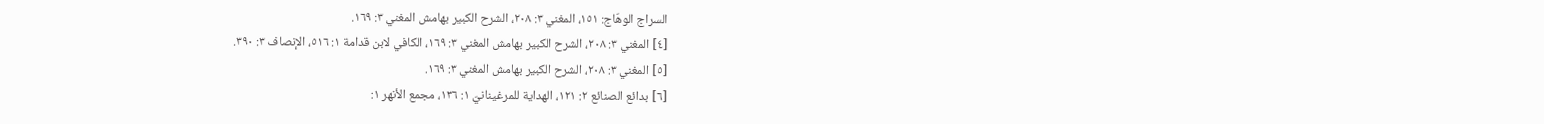السراج الوهّاج: ١٥١، المغني ٣: ٢٠٨، الشرح الكبير بهامش المغني ٣: ١٦٩.
[٤] المغني ٣: ٢٠٨، الشرح الكبير بهامش المغني ٣: ١٦٩، الكافي لابن قدامة ١: ٥١٦، الإنصاف ٣: ٣٩٠.
[٥] المغني ٣: ٢٠٨، الشرح الكبير بهامش المغني ٣: ١٦٩.
[٦] بدائع الصنائع ٢: ١٢١، الهداية للمرغينانيّ ١: ١٣٦، مجمع الأنهر ١: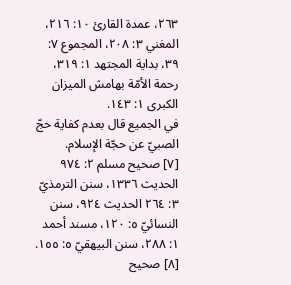٢٦٣، عمدة القارئ ١٠: ٢١٦، المغني ٣: ٢٠٨، المجموع ٧: ٣٩، بداية المجتهد ١: ٣١٩، رحمة الأمّة بهامش الميزان الكبرى ١: ١٤٣.
في الجميع قال بعدم كفاية حجّ الصبيّ عن حجّة الإسلام.
[٧] صحيح مسلم ٢: ٩٧٤ الحديث ١٣٣٦، سنن الترمذيّ ٣: ٢٦٤ الحديث ٩٢٤، سنن النسائيّ ٥: ١٢٠، مسند أحمد ١: ٢٨٨، سنن البيهقيّ ٥: ١٥٥.
[٨] صحيح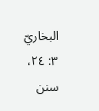البخاريّ ٣: ٢٤، سنن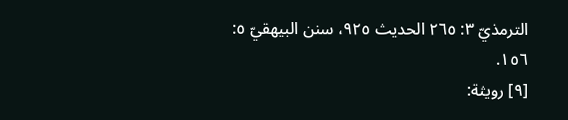الترمذيّ ٣: ٢٦٥ الحديث ٩٢٥، سنن البيهقيّ ٥: ١٥٦.
[٩] رويثة: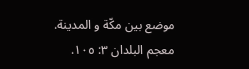موضع بين مكّة و المدينة. معجم البلدان ٣: ١٠٥.